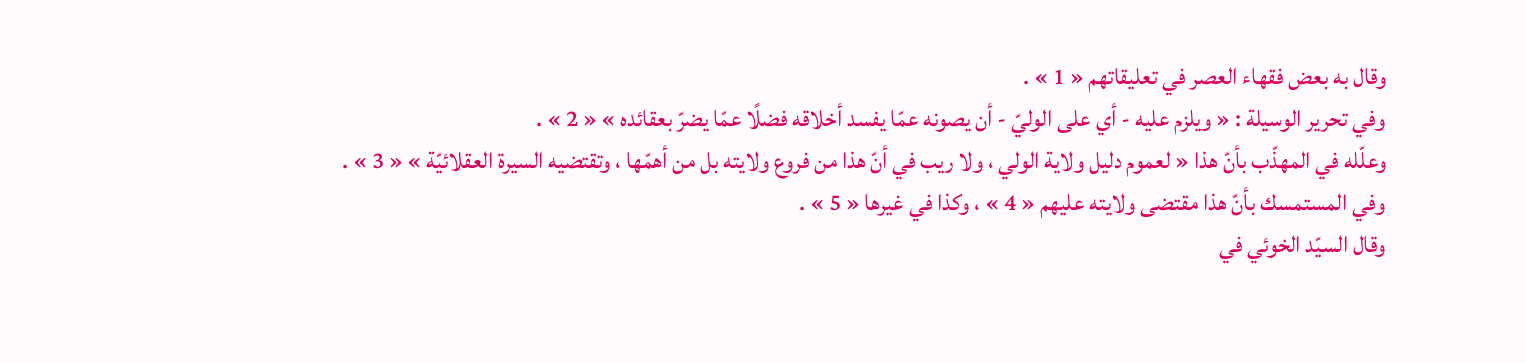وقال به بعض فقهاء العصر في تعليقاتهم « 1 » .
وفي تحرير الوسيلة : « ويلزم عليه - أي على الوليّ - أن يصونه عمّا يفسد أخلاقه فضلًا عمّا يضرّ بعقائده » « 2 » .
وعلّله في المهذّب بأنّ هذا « لعموم دليل ولاية الولي ، ولا ريب في أنّ هذا من فروع ولايته بل من أهمّها ، وتقتضيه السيرة العقلائيّة » « 3 » .
وفي المستمسك بأنّ هذا مقتضى ولايته عليهم « 4 » ، وكذا في غيرها « 5 » .
وقال السيّد الخوئي في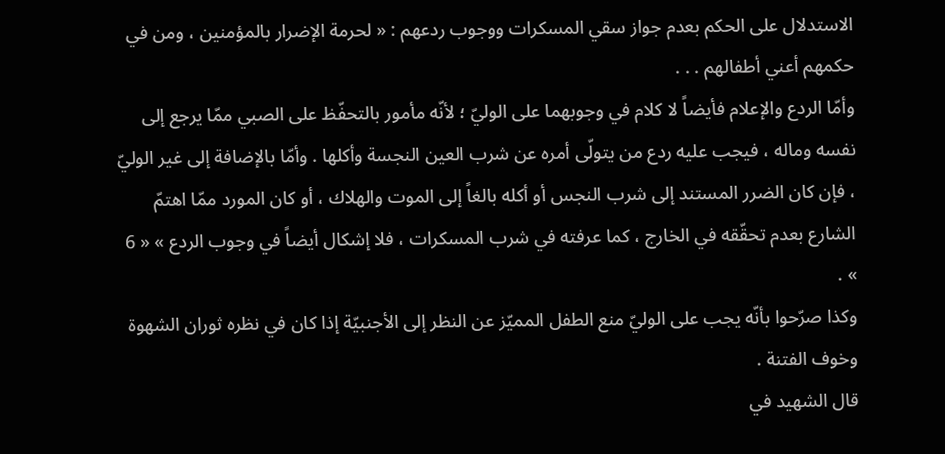الاستدلال على الحكم بعدم جواز سقي المسكرات ووجوب ردعهم : « لحرمة الإضرار بالمؤمنين ، ومن في حكمهم أعني أطفالهم . . .
وأمّا الردع والإعلام فأيضاً لا كلام في وجوبهما على الوليّ ؛ لأنّه مأمور بالتحفّظ على الصبي ممّا يرجع إلى نفسه وماله ، فيجب عليه ردع من يتولّى أمره عن شرب العين النجسة وأكلها . وأمّا بالإضافة إلى غير الوليّ ، فإن كان الضرر المستند إلى شرب النجس أو أكله بالغاً إلى الموت والهلاك ، أو كان المورد ممّا اهتمّ الشارع بعدم تحقّقه في الخارج ، كما عرفته في شرب المسكرات ، فلا إشكال أيضاً في وجوب الردع » « 6 » .
وكذا صرّحوا بأنّه يجب على الوليّ منع الطفل المميّز عن النظر إلى الأجنبيّة إذا كان في نظره ثوران الشهوة وخوف الفتنة .
قال الشهيد في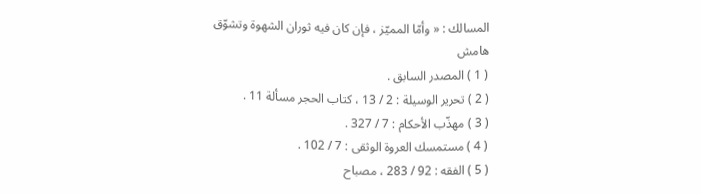المسالك : « وأمّا المميّز ، فإن كان فيه ثوران الشهوة وتشوّق
هامش
( 1 ) المصدر السابق .
( 2 ) تحرير الوسيلة : 2 / 13 ، كتاب الحجر مسألة 11 .
( 3 ) مهذّب الأحكام : 7 / 327 .
( 4 ) مستمسك العروة الوثقى : 7 / 102 .
( 5 ) الفقه : 92 / 283 ، مصباح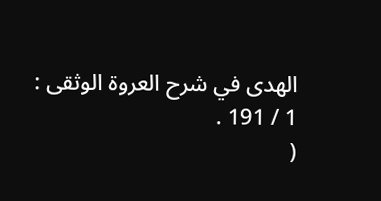الهدى في شرح العروة الوثقى : 1 / 191 .
(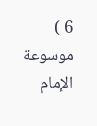6 ) موسوعة الإمام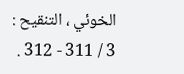الخوئي ، التنقيح : 3 / 311 - 312 .